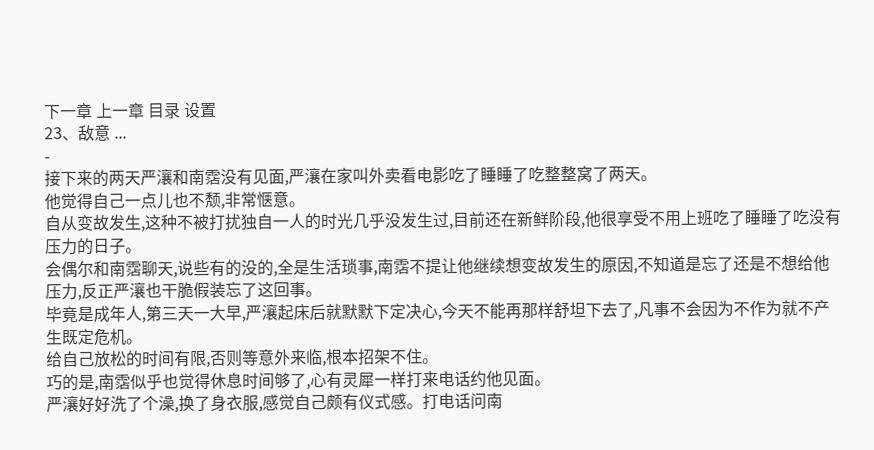下一章 上一章 目录 设置
23、敌意 ...
-
接下来的两天严瀼和南霑没有见面,严瀼在家叫外卖看电影吃了睡睡了吃整整窝了两天。
他觉得自己一点儿也不颓,非常惬意。
自从变故发生,这种不被打扰独自一人的时光几乎没发生过,目前还在新鲜阶段,他很享受不用上班吃了睡睡了吃没有压力的日子。
会偶尔和南霑聊天,说些有的没的,全是生活琐事,南霑不提让他继续想变故发生的原因,不知道是忘了还是不想给他压力,反正严瀼也干脆假装忘了这回事。
毕竟是成年人,第三天一大早,严瀼起床后就默默下定决心,今天不能再那样舒坦下去了,凡事不会因为不作为就不产生既定危机。
给自己放松的时间有限,否则等意外来临,根本招架不住。
巧的是,南霑似乎也觉得休息时间够了,心有灵犀一样打来电话约他见面。
严瀼好好洗了个澡,换了身衣服,感觉自己颇有仪式感。打电话问南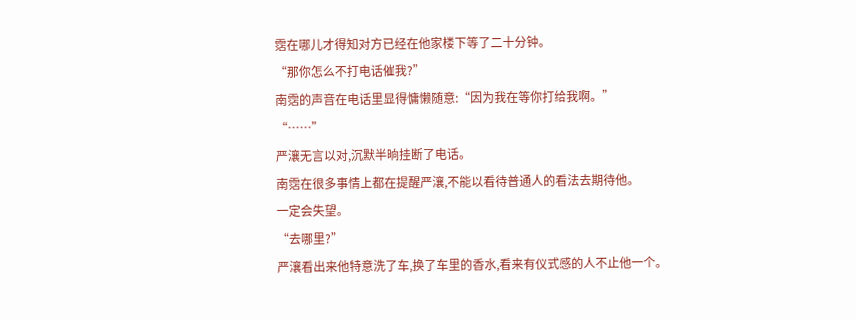霑在哪儿才得知对方已经在他家楼下等了二十分钟。
“那你怎么不打电话催我?”
南霑的声音在电话里显得慵懒随意:“因为我在等你打给我啊。”
“……”
严瀼无言以对,沉默半晌挂断了电话。
南霑在很多事情上都在提醒严瀼,不能以看待普通人的看法去期待他。
一定会失望。
“去哪里?”
严瀼看出来他特意洗了车,换了车里的香水,看来有仪式感的人不止他一个。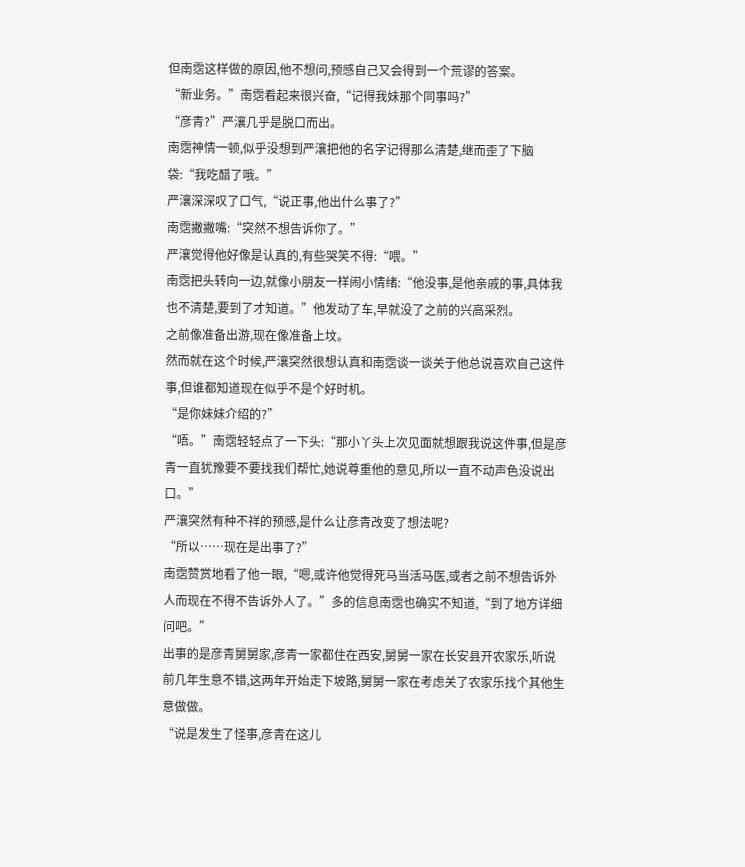但南霑这样做的原因,他不想问,预感自己又会得到一个荒谬的答案。
“新业务。”南霑看起来很兴奋,“记得我妹那个同事吗?”
“彦青?”严瀼几乎是脱口而出。
南霑神情一顿,似乎没想到严瀼把他的名字记得那么清楚,继而歪了下脑袋:“我吃醋了哦。”
严瀼深深叹了口气,“说正事,他出什么事了?”
南霑撇撇嘴:“突然不想告诉你了。”
严瀼觉得他好像是认真的,有些哭笑不得:“喂。”
南霑把头转向一边,就像小朋友一样闹小情绪:“他没事,是他亲戚的事,具体我也不清楚,要到了才知道。”他发动了车,早就没了之前的兴高采烈。
之前像准备出游,现在像准备上坟。
然而就在这个时候,严瀼突然很想认真和南霑谈一谈关于他总说喜欢自己这件事,但谁都知道现在似乎不是个好时机。
“是你妹妹介绍的?”
“唔。”南霑轻轻点了一下头:“那小丫头上次见面就想跟我说这件事,但是彦青一直犹豫要不要找我们帮忙,她说尊重他的意见,所以一直不动声色没说出口。”
严瀼突然有种不祥的预感,是什么让彦青改变了想法呢?
“所以……现在是出事了?”
南霑赞赏地看了他一眼,“嗯,或许他觉得死马当活马医,或者之前不想告诉外人而现在不得不告诉外人了。”多的信息南霑也确实不知道,“到了地方详细问吧。”
出事的是彦青舅舅家,彦青一家都住在西安,舅舅一家在长安县开农家乐,听说前几年生意不错,这两年开始走下坡路,舅舅一家在考虑关了农家乐找个其他生意做做。
“说是发生了怪事,彦青在这儿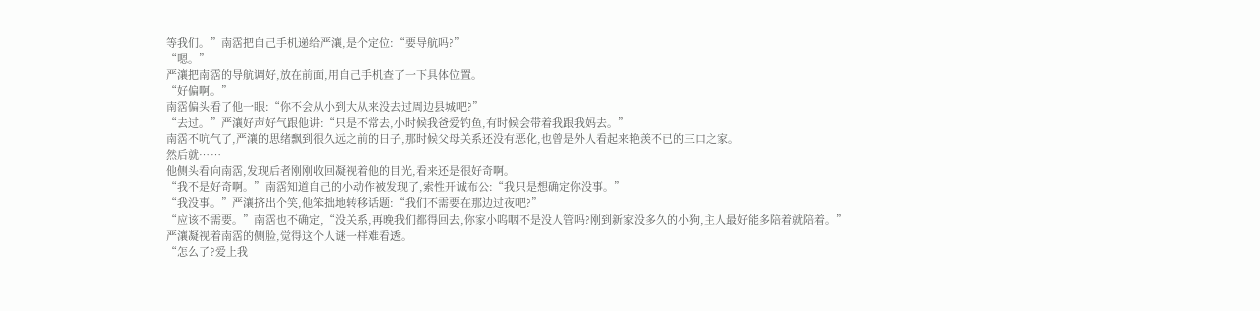等我们。”南霑把自己手机递给严瀼,是个定位:“要导航吗?”
“嗯。”
严瀼把南霑的导航调好,放在前面,用自己手机查了一下具体位置。
“好偏啊。”
南霑偏头看了他一眼:“你不会从小到大从来没去过周边县城吧?”
“去过。”严瀼好声好气跟他讲:“只是不常去,小时候我爸爱钓鱼,有时候会带着我跟我妈去。”
南霑不吭气了,严瀼的思绪飘到很久远之前的日子,那时候父母关系还没有恶化,也曾是外人看起来艳羡不已的三口之家。
然后就……
他侧头看向南霑,发现后者刚刚收回凝视着他的目光,看来还是很好奇啊。
“我不是好奇啊。”南霑知道自己的小动作被发现了,索性开诚布公:“我只是想确定你没事。”
“我没事。”严瀼挤出个笑,他笨拙地转移话题:“我们不需要在那边过夜吧?”
“应该不需要。”南霑也不确定,“没关系,再晚我们都得回去,你家小呜咽不是没人管吗?刚到新家没多久的小狗,主人最好能多陪着就陪着。”
严瀼凝视着南霑的侧脸,觉得这个人谜一样难看透。
“怎么了?爱上我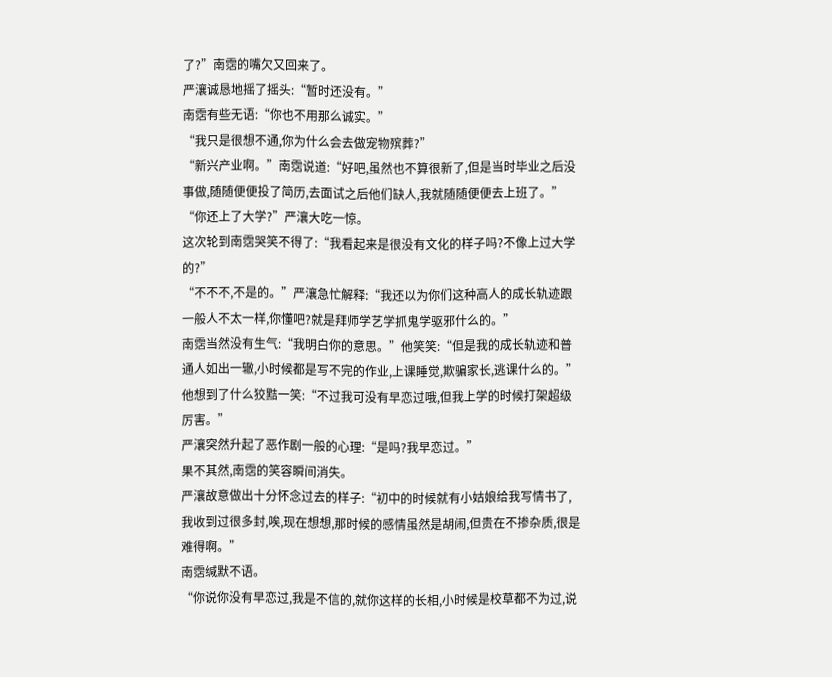了?”南霑的嘴欠又回来了。
严瀼诚恳地摇了摇头:“暂时还没有。”
南霑有些无语:“你也不用那么诚实。”
“我只是很想不通,你为什么会去做宠物殡葬?”
“新兴产业啊。”南霑说道:“好吧,虽然也不算很新了,但是当时毕业之后没事做,随随便便投了简历,去面试之后他们缺人,我就随随便便去上班了。”
“你还上了大学?”严瀼大吃一惊。
这次轮到南霑哭笑不得了:“我看起来是很没有文化的样子吗?不像上过大学的?”
“不不不,不是的。”严瀼急忙解释:“我还以为你们这种高人的成长轨迹跟一般人不太一样,你懂吧?就是拜师学艺学抓鬼学驱邪什么的。”
南霑当然没有生气:“我明白你的意思。”他笑笑:“但是我的成长轨迹和普通人如出一辙,小时候都是写不完的作业,上课睡觉,欺骗家长,逃课什么的。”他想到了什么狡黠一笑:“不过我可没有早恋过哦,但我上学的时候打架超级厉害。”
严瀼突然升起了恶作剧一般的心理:“是吗?我早恋过。”
果不其然,南霑的笑容瞬间消失。
严瀼故意做出十分怀念过去的样子:“初中的时候就有小姑娘给我写情书了,我收到过很多封,唉,现在想想,那时候的感情虽然是胡闹,但贵在不掺杂质,很是难得啊。”
南霑缄默不语。
“你说你没有早恋过,我是不信的,就你这样的长相,小时候是校草都不为过,说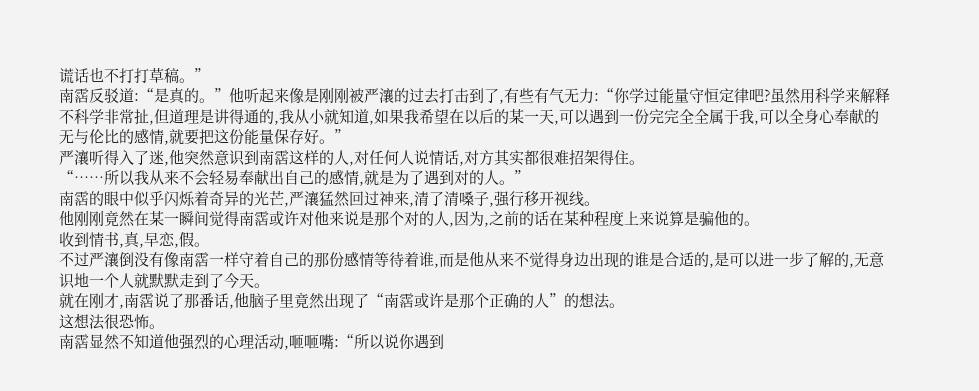谎话也不打打草稿。”
南霑反驳道:“是真的。”他听起来像是刚刚被严瀼的过去打击到了,有些有气无力:“你学过能量守恒定律吧?虽然用科学来解释不科学非常扯,但道理是讲得通的,我从小就知道,如果我希望在以后的某一天,可以遇到一份完完全全属于我,可以全身心奉献的无与伦比的感情,就要把这份能量保存好。”
严瀼听得入了迷,他突然意识到南霑这样的人,对任何人说情话,对方其实都很难招架得住。
“……所以我从来不会轻易奉献出自己的感情,就是为了遇到对的人。”
南霑的眼中似乎闪烁着奇异的光芒,严瀼猛然回过神来,清了清嗓子,强行移开视线。
他刚刚竟然在某一瞬间觉得南霑或许对他来说是那个对的人,因为,之前的话在某种程度上来说算是骗他的。
收到情书,真,早恋,假。
不过严瀼倒没有像南霑一样守着自己的那份感情等待着谁,而是他从来不觉得身边出现的谁是合适的,是可以进一步了解的,无意识地一个人就默默走到了今天。
就在刚才,南霑说了那番话,他脑子里竟然出现了“南霑或许是那个正确的人”的想法。
这想法很恐怖。
南霑显然不知道他强烈的心理活动,咂咂嘴:“所以说你遇到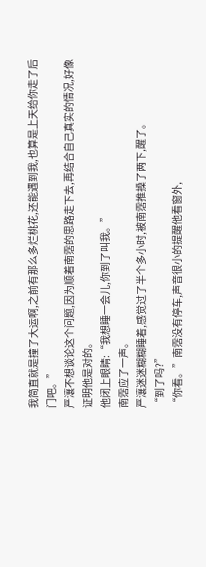我简直就是撞了大运啊,之前有那么多烂桃花,还能遇到我,也算是上天给你走了后门吧。”
严瀼不想谈论这个问题,因为顺着南霑的思路走下去,再结合自己真实的情况,好像证明他是对的。
他闭上眼睛:“我想睡一会儿,你到了叫我。”
南霑应了一声。
严瀼迷迷糊糊睡着,感觉过了半个多小时,被南霑推搡了两下,醒了。
“到了吗?”
“你看。”南霑没有停车,声音很小的提醒他看窗外,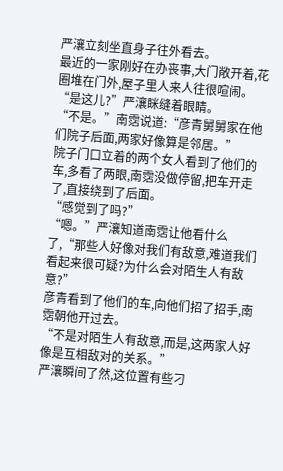严瀼立刻坐直身子往外看去。
最近的一家刚好在办丧事,大门敞开着,花圈堆在门外,屋子里人来人往很喧闹。
“是这儿?”严瀼眯缝着眼睛。
“不是。”南霑说道:“彦青舅舅家在他们院子后面,两家好像算是邻居。”
院子门口立着的两个女人看到了他们的车,多看了两眼,南霑没做停留,把车开走了,直接绕到了后面。
“感觉到了吗?”
“嗯。”严瀼知道南霑让他看什么了,“那些人好像对我们有敌意,难道我们看起来很可疑?为什么会对陌生人有敌意?”
彦青看到了他们的车,向他们招了招手,南霑朝他开过去。
“不是对陌生人有敌意,而是,这两家人好像是互相敌对的关系。”
严瀼瞬间了然,这位置有些刁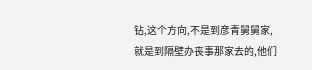钻,这个方向,不是到彦青舅舅家,就是到隔壁办丧事那家去的,他们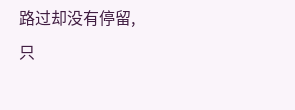路过却没有停留,只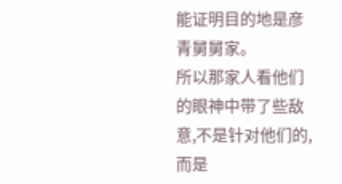能证明目的地是彦青舅舅家。
所以那家人看他们的眼神中带了些敌意,不是针对他们的,而是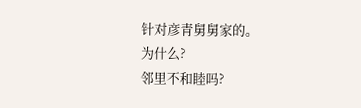针对彦青舅舅家的。
为什么?
邻里不和睦吗?